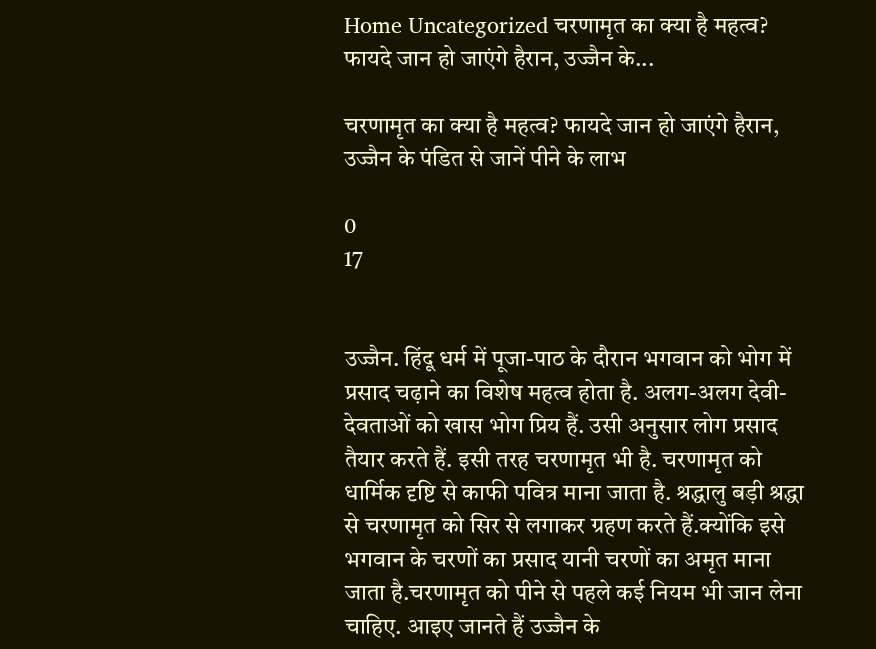Home Uncategorized चरणामृत का क्या है महत्व? फायदे जान हो जाएंगे हैरान, उज्जैन के...

चरणामृत का क्या है महत्व? फायदे जान हो जाएंगे हैरान, उज्जैन के पंडित से जानें पीने के लाभ

0
17


उज्जैन. हिंदू धर्म में पूजा-पाठ के दौरान भगवान को भोग में प्रसाद चढ़ाने का विशेष महत्व होता है. अलग-अलग देवी-देवताओं को खास भोग प्रिय हैं. उसी अनुसार लोग प्रसाद तैयार करते हैं. इसी तरह चरणामृत भी है. चरणामृत को धार्मिक दृष्टि से काफी पवित्र माना जाता है. श्रद्धालु बड़ी श्रद्धा से चरणामृत को सिर से लगाकर ग्रहण करते हैं.क्योंकि इसे भगवान के चरणों का प्रसाद यानी चरणों का अमृत माना जाता है.चरणामृत को पीने से पहले कई नियम भी जान लेना चाहिए. आइए जानते हैं उज्जैन के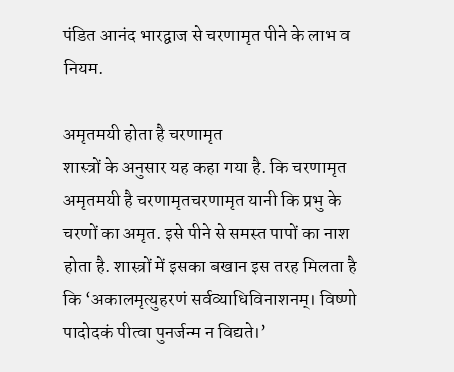पंडित आनंद भारद्वाज से चरणामृत पीने के लाभ व नियम.

अमृतमयी होता है चरणामृत
शास्त्रों के अनुसार यह कहा गया है. कि चरणामृत अमृतमयी है चरणामृतचरणामृत यानी कि प्रभु के चरणों का अमृत. इसे पीने से समस्‍त पापों का नाश होता है. शास्‍त्रों में इसका बखान इस तरह मिलता है कि ‘अकालमृत्युहरणं सर्वव्याधिविनाशनम्। विष्णो पादोदकं पीत्वा पुनर्जन्म न विद्यते।’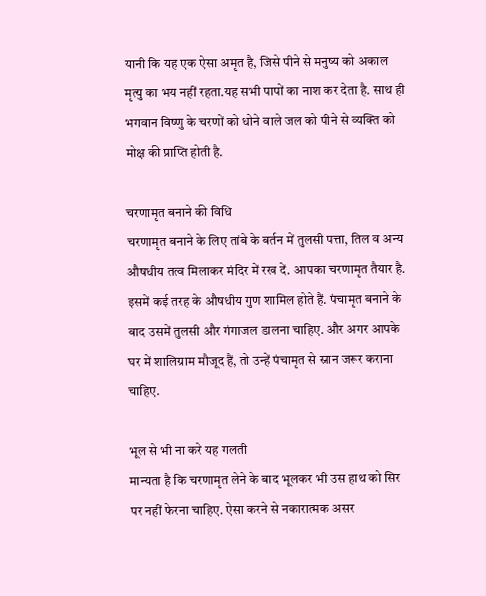यानी कि यह एक ऐसा अमृत है, जिसे पीने से मनुष्‍य को अकाल मृत्‍यु का भय नहीं रहता.यह सभी पापों का नाश कर देता है. साथ ही भगवान विष्‍णु के चरणों को धोने वाले जल को पीने से व्‍यक्ति को मोक्ष की प्राप्ति होती है.

चरणामृत बनाने की विधि
चरणामृत बनाने के लिए तांबे के बर्तन में तुलसी पत्ता, तिल व अन्य औषधीय तत्व मिलाकर मंदिर में रख दें. आपका चरणामृत तैयार है. इसमें कई तरह के औषधीय गुण शामिल होते हैं. पंचामृत बनाने के बाद उसमें तुलसी और गंगाजल डालना चाहिए. और अगर आपके घर में शालिग्राम मौजूद हैं, तो उन्हें पंचामृत से स्नान जरूर कराना चाहिए.

भूल से भी ना करे यह गलती
मान्यता है कि चरणामृत लेने के बाद भूलकर भी उस हाथ को सिर पर नहीं फेरना चाहिए. ऐसा करने से नकारात्मक असर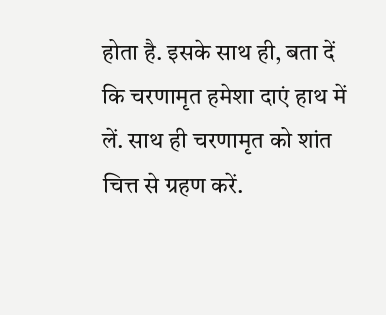होता है. इसके साथ ही, बता दें कि चरणामृत हमेशा दाएं हाथ में लें. साथ ही चरणामृत को शांत चित्त से ग्रहण करें.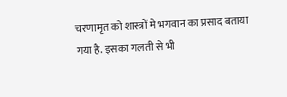चरणामृत को शास्त्रों मे भगवान का प्रसाद बताया गया है. इसका गलती से भी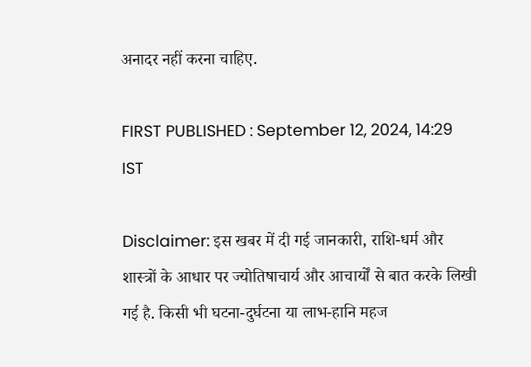अनादर नहीं करना चाहिए.

FIRST PUBLISHED : September 12, 2024, 14:29 IST

Disclaimer: इस खबर में दी गई जानकारी, राशि-धर्म और शास्त्रों के आधार पर ज्योतिषाचार्य और आचार्यों से बात करके लिखी गई है. किसी भी घटना-दुर्घटना या लाभ-हानि महज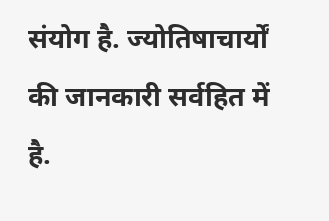संयोग है. ज्योतिषाचार्यों की जानकारी सर्वहित में है.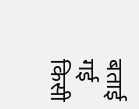बताई गई किसी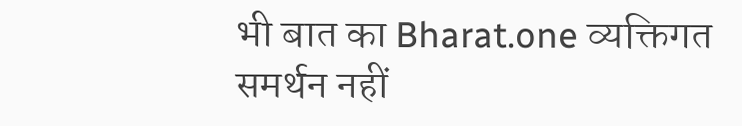भी बात का Bharat.one व्यक्तिगत समर्थन नहीं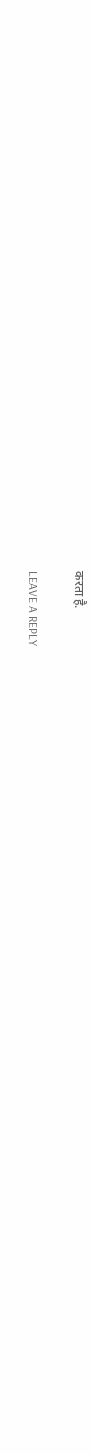करता है.

LEAVE A REPLY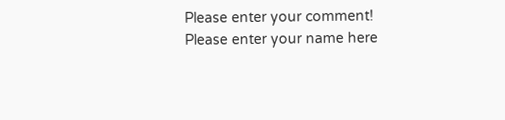Please enter your comment!
Please enter your name here